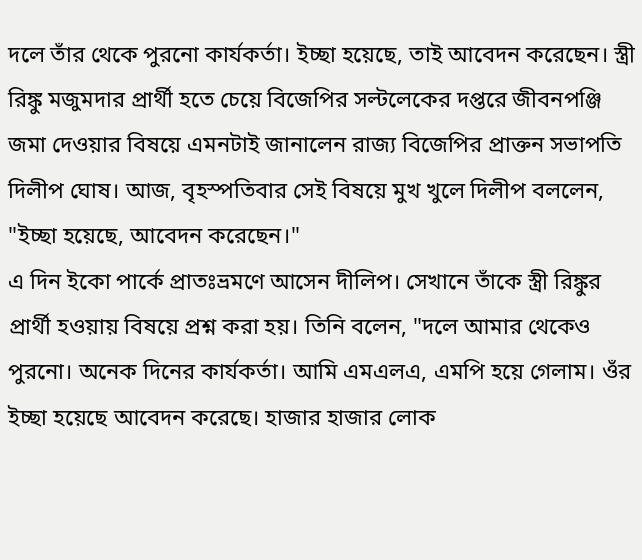দলে তাঁর থেকে পুরনো কার্যকর্তা। ইচ্ছা হয়েছে, তাই আবেদন করেছেন। স্ত্রী রিঙ্কু মজুমদার প্রার্থী হতে চেয়ে বিজেপির সল্টলেকের দপ্তরে জীবনপঞ্জি জমা দেওয়ার বিষয়ে এমনটাই জানালেন রাজ্য বিজেপির প্রাক্তন সভাপতি দিলীপ ঘোষ। আজ, বৃহস্পতিবার সেই বিষয়ে মুখ খুলে দিলীপ বললেন, "ইচ্ছা হয়েছে, আবেদন করেছেন।"
এ দিন ইকো পার্কে প্রাতঃভ্রমণে আসেন দীলিপ। সেখানে তাঁকে স্ত্রী রিঙ্কুর প্রার্থী হওয়ায় বিষয়ে প্রশ্ন করা হয়। তিনি বলেন, "দলে আমার থেকেও পুরনো। অনেক দিনের কার্যকর্তা। আমি এমএলএ, এমপি হয়ে গেলাম। ওঁর ইচ্ছা হয়েছে আবেদন করেছে। হাজার হাজার লোক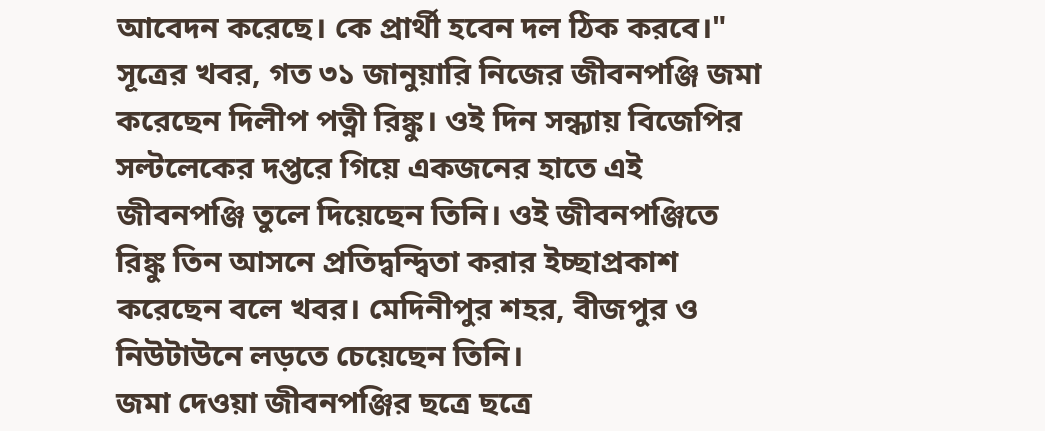আবেদন করেছে। কে প্রার্থী হবেন দল ঠিক করবে।"
সূত্রের খবর, গত ৩১ জানুয়ারি নিজের জীবনপঞ্জি জমা করেছেন দিলীপ পত্নী রিঙ্কু। ওই দিন সন্ধ্যায় বিজেপির সল্টলেকের দপ্তরে গিয়ে একজনের হাতে এই জীবনপঞ্জি তুলে দিয়েছেন তিনি। ওই জীবনপঞ্জিতে রিঙ্কু তিন আসনে প্রতিদ্বন্দ্বিতা করার ইচ্ছাপ্রকাশ করেছেন বলে খবর। মেদিনীপুর শহর, বীজপুর ও নিউটাউনে লড়তে চেয়েছেন তিনি।
জমা দেওয়া জীবনপঞ্জির ছত্রে ছত্রে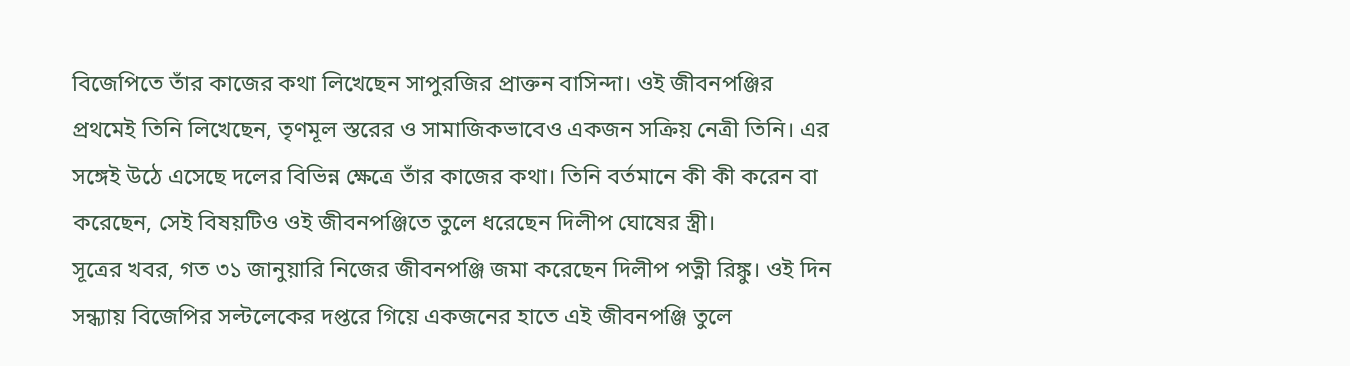বিজেপিতে তাঁর কাজের কথা লিখেছেন সাপুরজির প্রাক্তন বাসিন্দা। ওই জীবনপঞ্জির প্রথমেই তিনি লিখেছেন, তৃণমূল স্তরের ও সামাজিকভাবেও একজন সক্রিয় নেত্রী তিনি। এর সঙ্গেই উঠে এসেছে দলের বিভিন্ন ক্ষেত্রে তাঁর কাজের কথা। তিনি বর্তমানে কী কী করেন বা করেছেন, সেই বিষয়টিও ওই জীবনপঞ্জিতে তুলে ধরেছেন দিলীপ ঘোষের স্ত্রী।
সূত্রের খবর, গত ৩১ জানুয়ারি নিজের জীবনপঞ্জি জমা করেছেন দিলীপ পত্নী রিঙ্কু। ওই দিন সন্ধ্যায় বিজেপির সল্টলেকের দপ্তরে গিয়ে একজনের হাতে এই জীবনপঞ্জি তুলে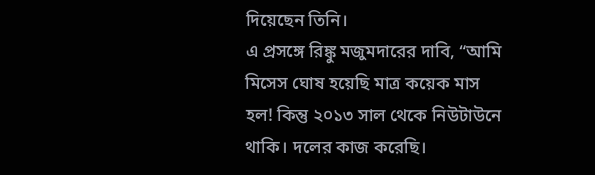দিয়েছেন তিনি।
এ প্রসঙ্গে রিঙ্কু মজুমদারের দাবি, “আমি মিসেস ঘোষ হয়েছি মাত্র কয়েক মাস হল! কিন্তু ২০১৩ সাল থেকে নিউটাউনে থাকি। দলের কাজ করেছি।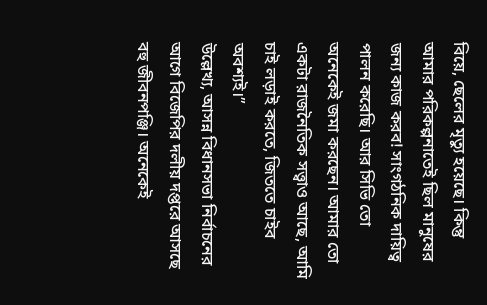বিয়ে, ছেলের মৃত্যু হয়েছে। কিন্তু আমার পরিকল্পনাতেই ছিল মানুষের জন্য কাজ করব! সাংগঠনিক দায়িত্ব পালন করেছি। আর সিভি তো অনেকেই জমা করছেন। আমার তো একটা রাজনৈতিক সত্ত্বাও আছে, আমি চাই লড়াই করতে, জিততে চাইব অবশ্যই।”
উল্লেখ্য, আসন্ন বিধানসভা নির্বাচনের আগে বিজেপির দলীয় দপ্তরে আসছে বহু জীবনপঞ্জি। অনেকেই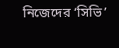নিজেদের ‘সিভি’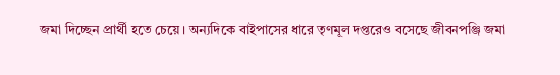জমা দিচ্ছেন প্রার্থী হতে চেয়ে। অন্যদিকে বাইপাসের ধারে তৃণমূল দপ্তরেও বসেছে জীবনপঞ্জি জমা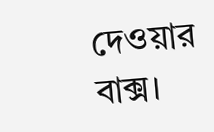দেওয়ার বাক্স।